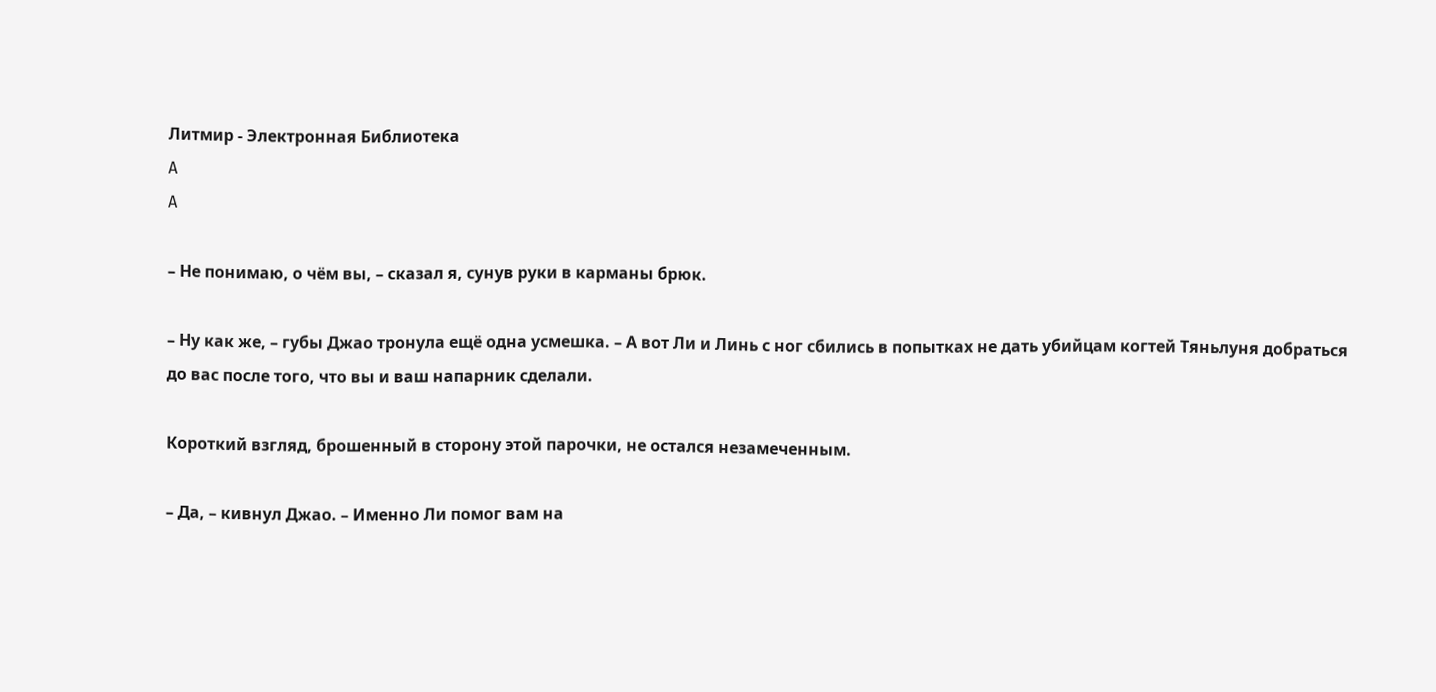Литмир - Электронная Библиотека
A
A

– Не понимаю, о чём вы, – сказал я, сунув руки в карманы брюк.

– Ну как же, – губы Джао тронула ещё одна усмешка. – А вот Ли и Линь с ног сбились в попытках не дать убийцам когтей Тяньлуня добраться до вас после того, что вы и ваш напарник сделали.

Короткий взгляд, брошенный в сторону этой парочки, не остался незамеченным.

– Да, – кивнул Джао. – Именно Ли помог вам на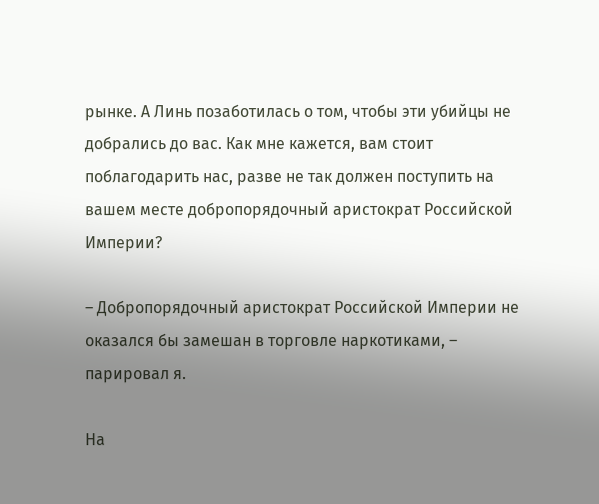рынке. А Линь позаботилась о том, чтобы эти убийцы не добрались до вас. Как мне кажется, вам стоит поблагодарить нас, разве не так должен поступить на вашем месте добропорядочный аристократ Российской Империи?

– Добропорядочный аристократ Российской Империи не оказался бы замешан в торговле наркотиками, – парировал я.

На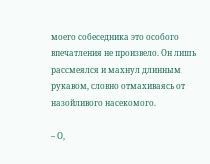моего собеседника это особого впечатления не произвело. Он лишь рассмеялся и махнул длинным рукавом, словно отмахиваясь от назойливого насекомого.

– О,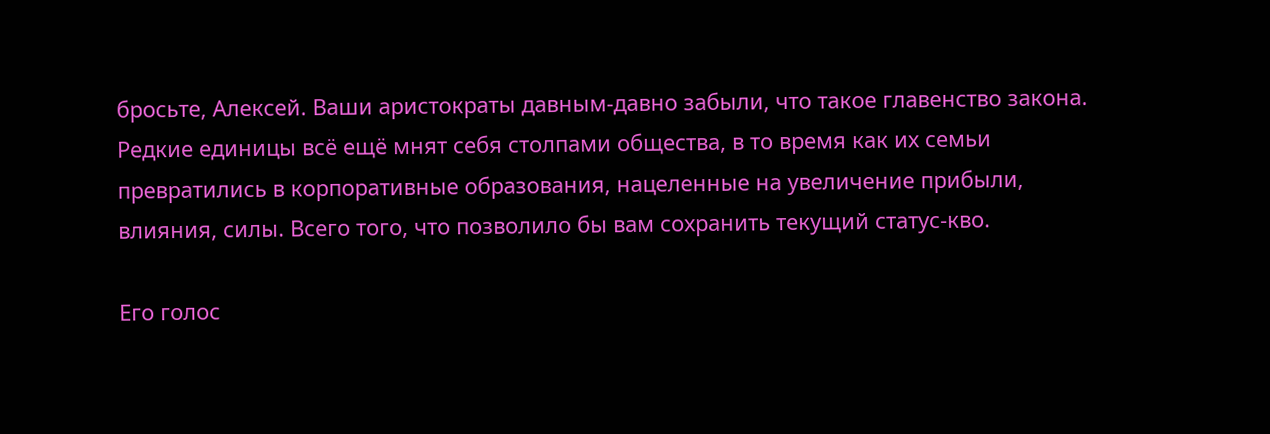бросьте, Алексей. Ваши аристократы давным‑давно забыли, что такое главенство закона. Редкие единицы всё ещё мнят себя столпами общества, в то время как их семьи превратились в корпоративные образования, нацеленные на увеличение прибыли, влияния, силы. Всего того, что позволило бы вам сохранить текущий статус‑кво.

Его голос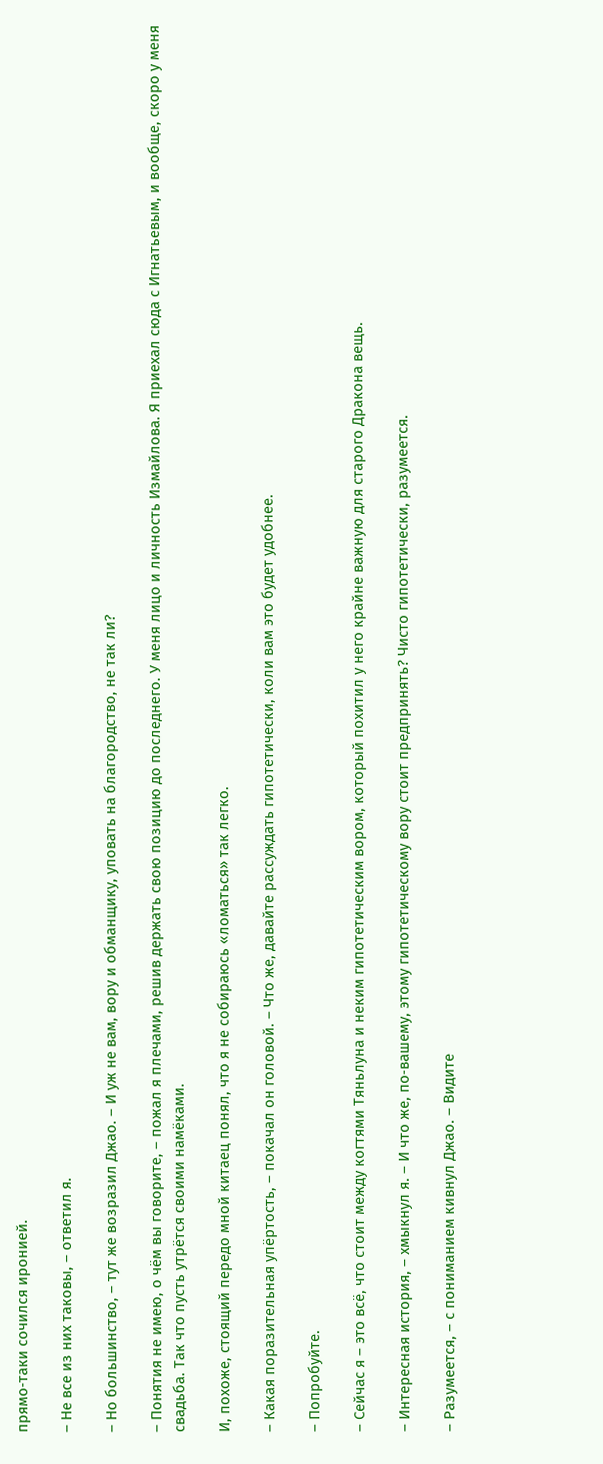прямо‑таки сочился иронией.

– Не все из них таковы, – ответил я.

– Но большинство, – тут же возразил Джао. – И уж не вам, вору и обманщику, уповать на благородство, не так ли?

– Понятия не имею, о чём вы говорите, – пожал я плечами, решив держать свою позицию до последнего. У меня лицо и личность Измайлова. Я приехал сюда с Игнатьевым, и вообще, скоро у меня свадьба. Так что пусть утрётся своими намёками.

И, похоже, стоящий передо мной китаец понял, что я не собираюсь «ломаться» так легко.

– Какая поразительная упёртость, – покачал он головой. – Что же, давайте рассуждать гипотетически, коли вам это будет удобнее.

– Попробуйте.

– Сейчас я – это всё, что стоит между когтями Тяньлуна и неким гипотетическим вором, который похитил у него крайне важную для старого Дракона вещь.

– Интересная история, – хмыкнул я. – И что же, по‑вашему, этому гипотетическому вору стоит предпринять? Чисто гипотетически, разумеется.

– Разумеется, – с пониманием кивнул Джао. – Видите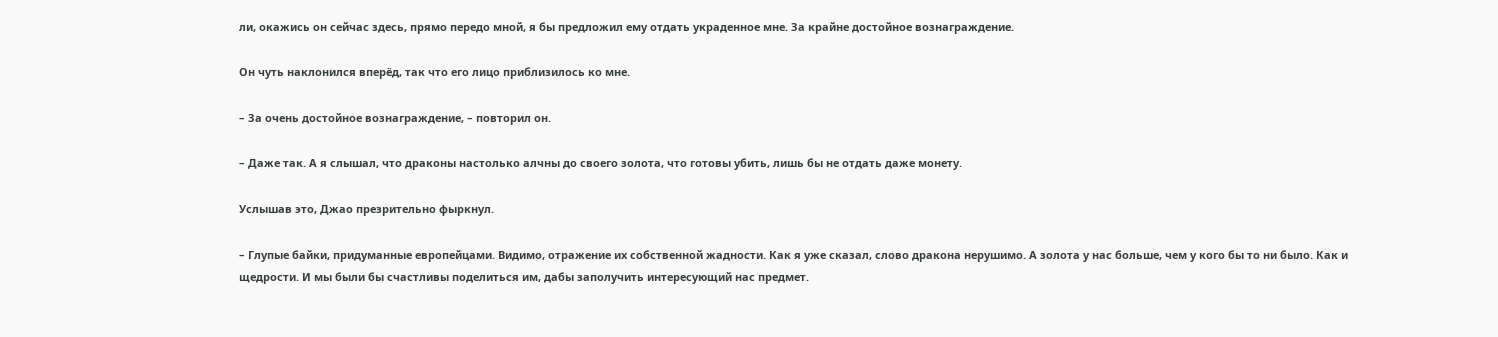ли, окажись он сейчас здесь, прямо передо мной, я бы предложил ему отдать украденное мне. За крайне достойное вознаграждение.

Он чуть наклонился вперёд, так что его лицо приблизилось ко мне.

– За очень достойное вознаграждение, – повторил он.

– Даже так. А я слышал, что драконы настолько алчны до своего золота, что готовы убить, лишь бы не отдать даже монету.

Услышав это, Джао презрительно фыркнул.

– Глупые байки, придуманные европейцами. Видимо, отражение их собственной жадности. Как я уже сказал, слово дракона нерушимо. А золота у нас больше, чем у кого бы то ни было. Как и щедрости. И мы были бы счастливы поделиться им, дабы заполучить интересующий нас предмет.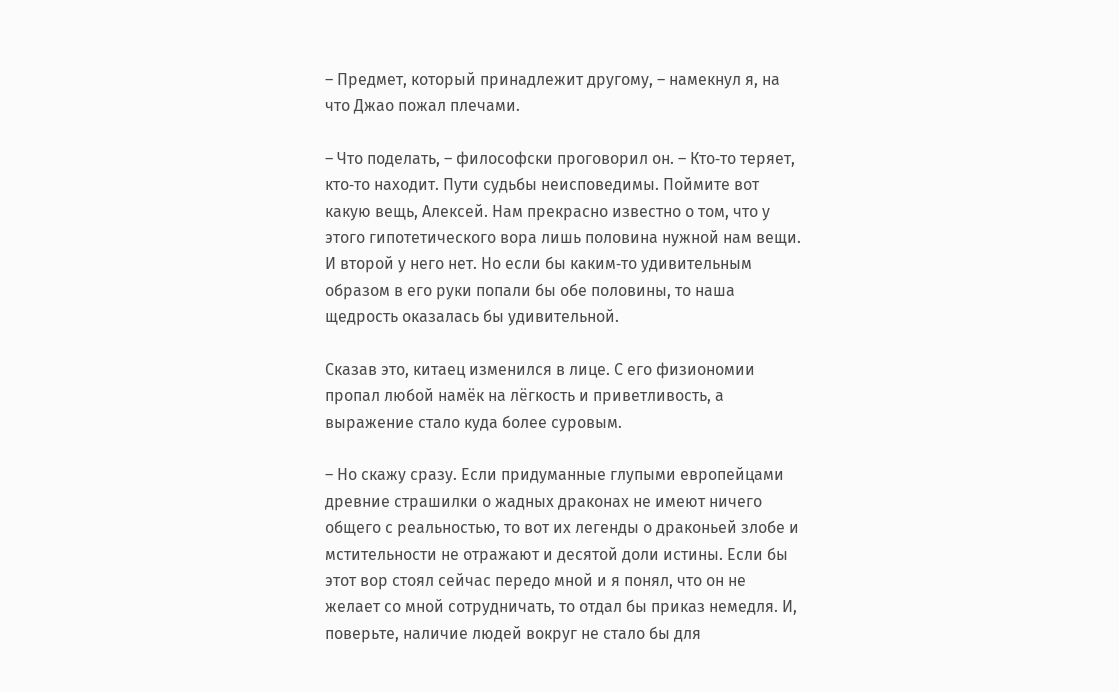– Предмет, который принадлежит другому, – намекнул я, на что Джао пожал плечами.

– Что поделать, – философски проговорил он. – Кто‑то теряет, кто‑то находит. Пути судьбы неисповедимы. Поймите вот какую вещь, Алексей. Нам прекрасно известно о том, что у этого гипотетического вора лишь половина нужной нам вещи. И второй у него нет. Но если бы каким‑то удивительным образом в его руки попали бы обе половины, то наша щедрость оказалась бы удивительной.

Сказав это, китаец изменился в лице. С его физиономии пропал любой намёк на лёгкость и приветливость, а выражение стало куда более суровым.

– Но скажу сразу. Если придуманные глупыми европейцами древние страшилки о жадных драконах не имеют ничего общего с реальностью, то вот их легенды о драконьей злобе и мстительности не отражают и десятой доли истины. Если бы этот вор стоял сейчас передо мной и я понял, что он не желает со мной сотрудничать, то отдал бы приказ немедля. И, поверьте, наличие людей вокруг не стало бы для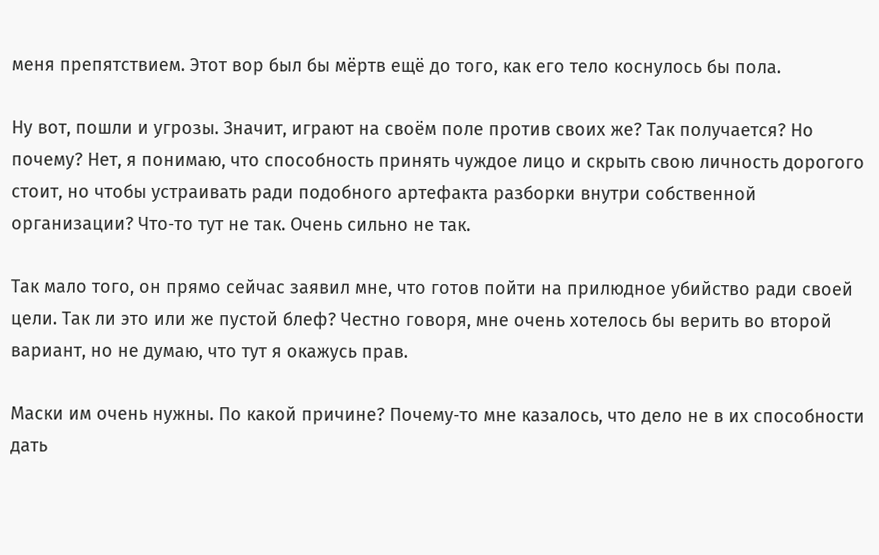меня препятствием. Этот вор был бы мёртв ещё до того, как его тело коснулось бы пола.

Ну вот, пошли и угрозы. Значит, играют на своём поле против своих же? Так получается? Но почему? Нет, я понимаю, что способность принять чуждое лицо и скрыть свою личность дорогого стоит, но чтобы устраивать ради подобного артефакта разборки внутри собственной организации? Что‑то тут не так. Очень сильно не так.

Так мало того, он прямо сейчас заявил мне, что готов пойти на прилюдное убийство ради своей цели. Так ли это или же пустой блеф? Честно говоря, мне очень хотелось бы верить во второй вариант, но не думаю, что тут я окажусь прав.

Маски им очень нужны. По какой причине? Почему‑то мне казалось, что дело не в их способности дать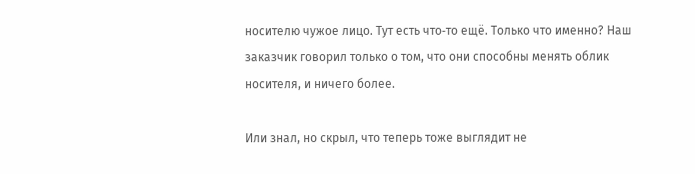носителю чужое лицо. Тут есть что‑то ещё. Только что именно? Наш заказчик говорил только о том, что они способны менять облик носителя, и ничего более.

Или знал, но скрыл, что теперь тоже выглядит не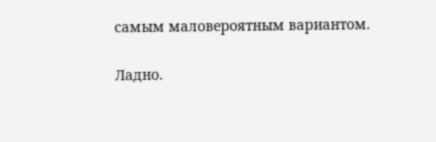самым маловероятным вариантом.

Ладно.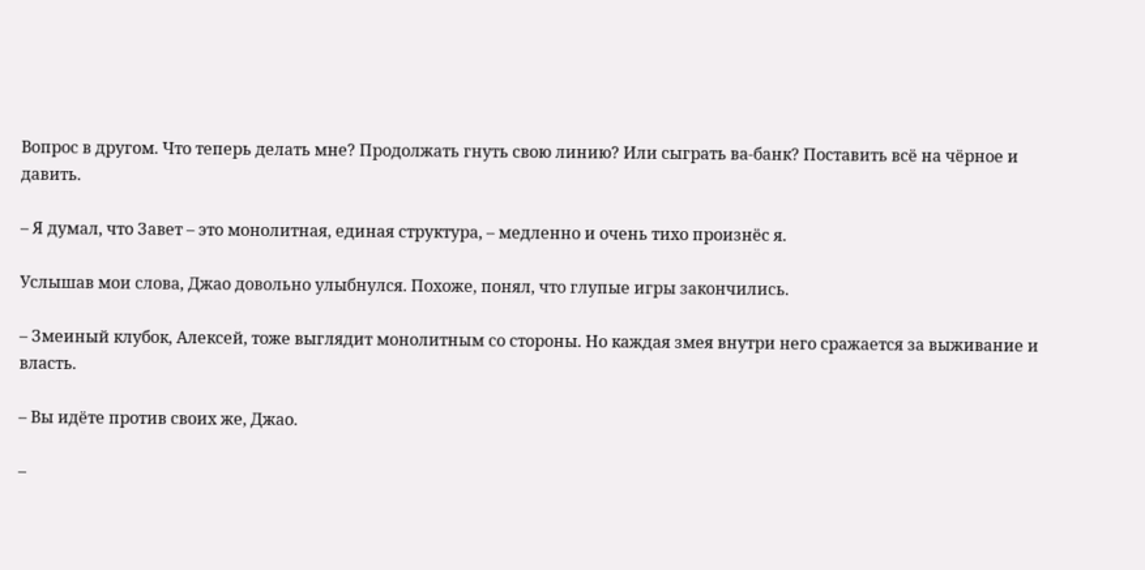Вопрос в другом. Что теперь делать мне? Продолжать гнуть свою линию? Или сыграть ва‑банк? Поставить всё на чёрное и давить.

– Я думал, что Завет – это монолитная, единая структура, – медленно и очень тихо произнёс я.

Услышав мои слова, Джао довольно улыбнулся. Похоже, понял, что глупые игры закончились.

– Змеиный клубок, Алексей, тоже выглядит монолитным со стороны. Но каждая змея внутри него сражается за выживание и власть.

– Вы идёте против своих же, Джао.

–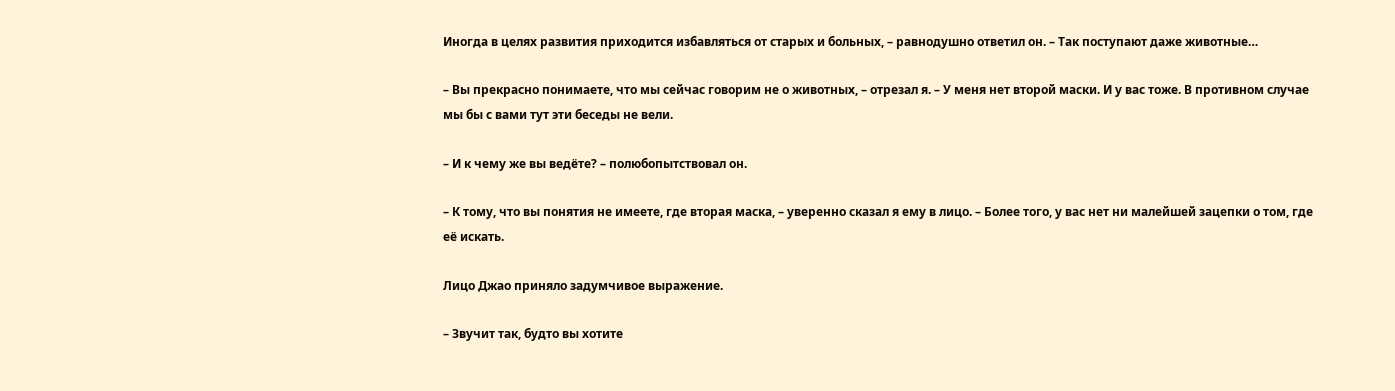Иногда в целях развития приходится избавляться от старых и больных, – равнодушно ответил он. – Так поступают даже животные…

– Вы прекрасно понимаете, что мы сейчас говорим не о животных, – отрезал я. – У меня нет второй маски. И у вас тоже. В противном случае мы бы с вами тут эти беседы не вели.

– И к чему же вы ведёте? – полюбопытствовал он.

– К тому, что вы понятия не имеете, где вторая маска, – уверенно сказал я ему в лицо. – Более того, у вас нет ни малейшей зацепки о том, где её искать.

Лицо Джао приняло задумчивое выражение.

– Звучит так, будто вы хотите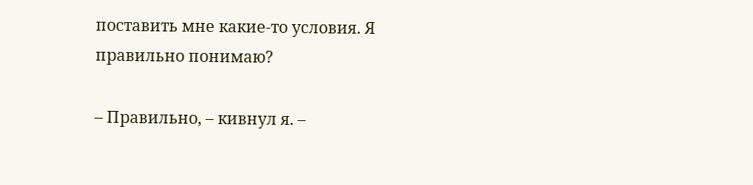поставить мне какие‑то условия. Я правильно понимаю?

– Правильно, – кивнул я. –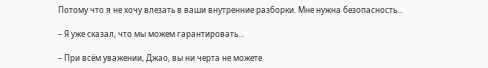Потому что я не хочу влезать в ваши внутренние разборки. Мне нужна безопасность…

– Я уже сказал, что мы можем гарантировать…

– При всём уважении, Джао, вы ни черта не можете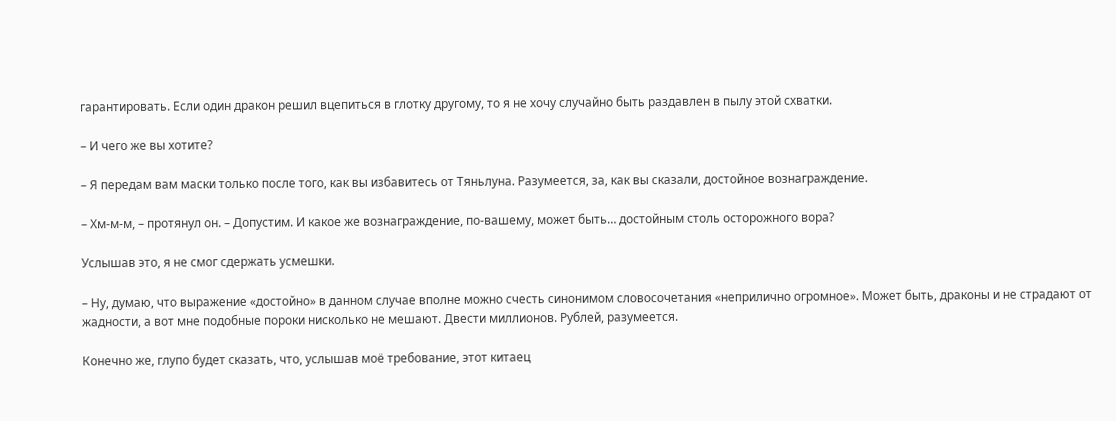гарантировать. Если один дракон решил вцепиться в глотку другому, то я не хочу случайно быть раздавлен в пылу этой схватки.

– И чего же вы хотите?

– Я передам вам маски только после того, как вы избавитесь от Тяньлуна. Разумеется, за, как вы сказали, достойное вознаграждение.

– Хм‑м‑м, – протянул он. – Допустим. И какое же вознаграждение, по‑вашему, может быть… достойным столь осторожного вора?

Услышав это, я не смог сдержать усмешки.

– Ну, думаю, что выражение «достойно» в данном случае вполне можно счесть синонимом словосочетания «неприлично огромное». Может быть, драконы и не страдают от жадности, а вот мне подобные пороки нисколько не мешают. Двести миллионов. Рублей, разумеется.

Конечно же, глупо будет сказать, что, услышав моё требование, этот китаец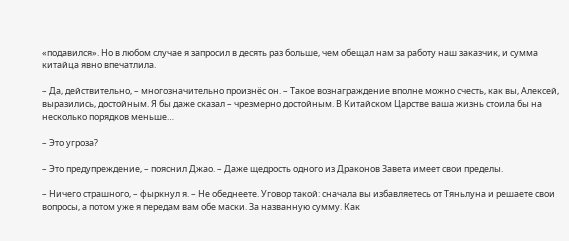«подавился». Но в любом случае я запросил в десять раз больше, чем обещал нам за работу наш заказчик, и сумма китайца явно впечатлила.

– Да, действительно, – многозначительно произнёс он. – Такое вознаграждение вполне можно счесть, как вы, Алексей, выразились, достойным. Я бы даже сказал – чрезмерно достойным. В Китайском Царстве ваша жизнь стоила бы на несколько порядков меньше…

– Это угроза?

– Это предупреждение, – пояснил Джао. – Даже щедрость одного из Драконов Завета имеет свои пределы.

– Ничего страшного, – фыркнул я. – Не обеднеете. Уговор такой: сначала вы избавляетесь от Тяньлуна и решаете свои вопросы, а потом уже я передам вам обе маски. За названную сумму. Как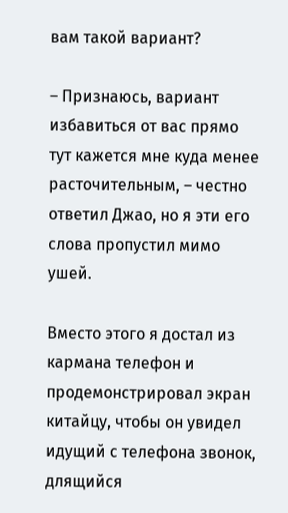вам такой вариант?

– Признаюсь, вариант избавиться от вас прямо тут кажется мне куда менее расточительным, – честно ответил Джао, но я эти его слова пропустил мимо ушей.

Вместо этого я достал из кармана телефон и продемонстрировал экран китайцу, чтобы он увидел идущий с телефона звонок, длящийся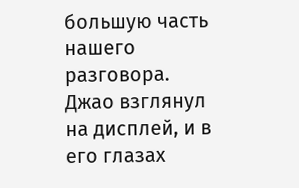большую часть нашего разговора. Джао взглянул на дисплей, и в его глазах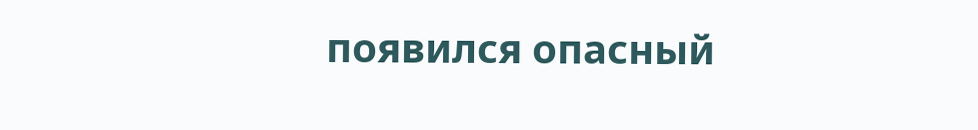появился опасный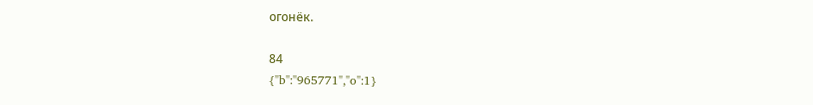огонёк.

84
{"b":"965771","o":1}